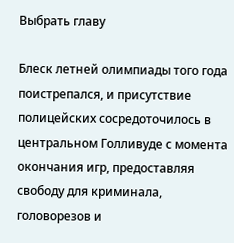Выбрать главу

Блеск летней олимпиады того года поистрепался, и присутствие полицейских сосредоточилось в центральном Голливуде с момента окончания игр, предоставляя свободу для криминала, головорезов и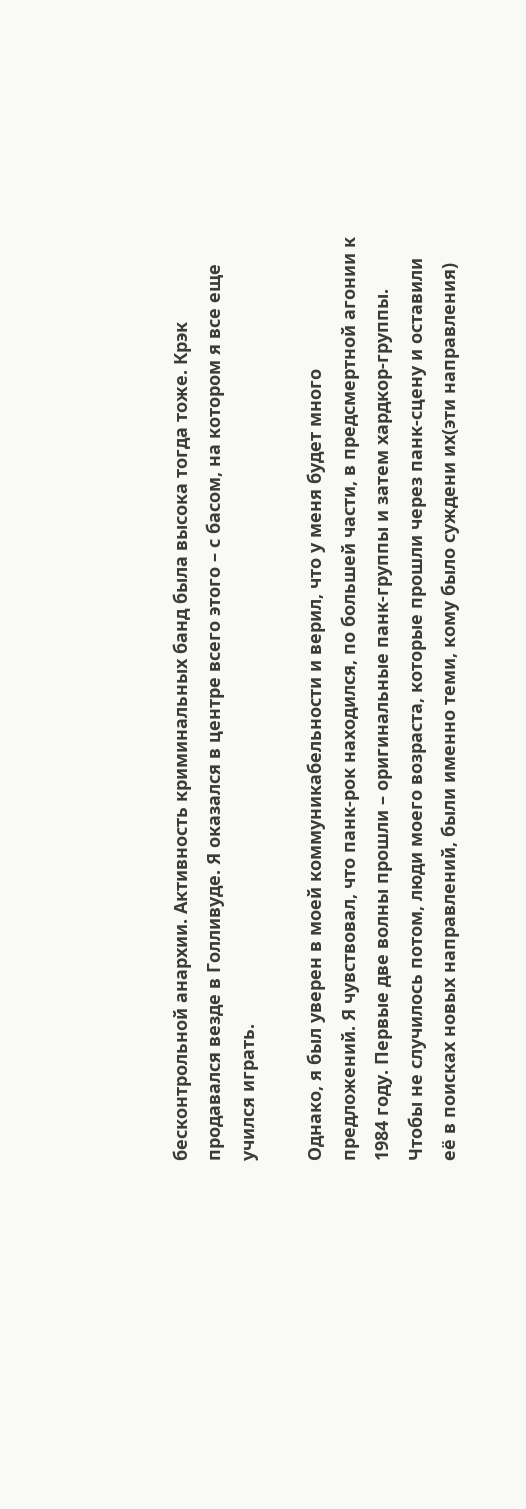бесконтрольной анархии. Активность криминальных банд была высока тогда тоже. Крэк продавался везде в Голливуде. Я оказался в центре всего этого – с басом, на котором я все еще учился играть.

Однако, я был уверен в моей коммуникабельности и верил, что у меня будет много предложений. Я чувствовал, что панк-рок находился, по большей части, в предсмертной агонии к 1984 году. Первые две волны прошли – оригинальные панк-группы и затем хардкор-группы. Чтобы не случилось потом, люди моего возраста, которые прошли через панк-сцену и оставили её в поисках новых направлений, были именно теми, кому было суждени их(эти направления)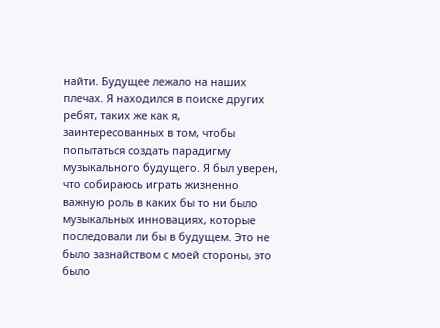найти. Будущее лежало на наших плечах. Я находился в поиске других ребят, таких же как я, заинтересованных в том, чтобы попытаться создать парадигму музыкального будущего. Я был уверен, что собираюсь играть жизненно важную роль в каких бы то ни было музыкальных инновациях, которые последовали ли бы в будущем. Это не было зазнайством с моей стороны, это было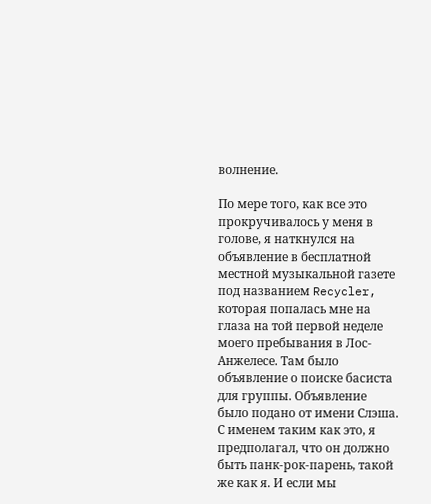волнение.

По мере того, как все это прокручивалось у меня в голове, я наткнулся на объявление в бесплатной местной музыкальной газете под названием Recycler, которая попалась мне на глаза на той первой неделе моего пребывания в Лос-Анжелесе. Там было объявление о поиске басиста для группы. Объявление было подано от имени Слэша. С именем таким как это, я предполагал, что он должно быть панк-рок-парень, такой же как я. И если мы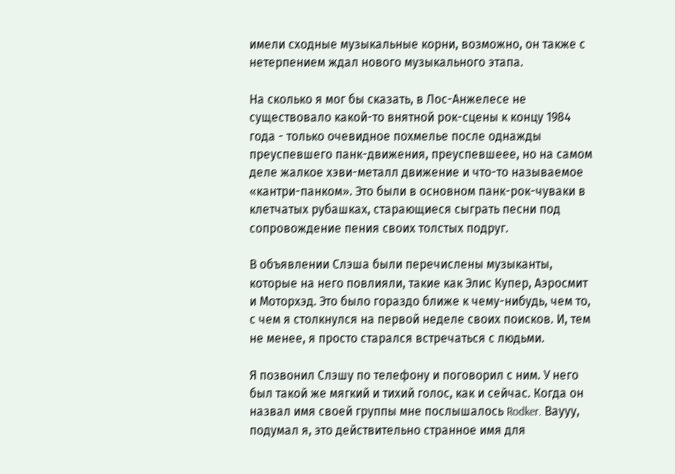имели сходные музыкальные корни, возможно, он также с нетерпением ждал нового музыкального этапа.

На сколько я мог бы сказать, в Лос-Анжелесе не существовало какой-то внятной рок-сцены к концу 1984 года - только очевидное похмелье после однажды преуспевшего панк-движения, преуспевшеее, но на самом деле жалкое хэви-металл движение и что-то называемое «кантри-панком». Это были в основном панк-рок-чуваки в клетчатых рубашках, старающиеся сыграть песни под сопровождение пения своих толстых подруг.

В объявлении Слэша были перечислены музыканты, которые на него повлияли, такие как Элис Купер, Аэросмит и Моторхэд. Это было гораздо ближе к чему-нибудь, чем то, с чем я столкнулся на первой неделе своих поисков. И, тем не менее, я просто старался встречаться с людьми.

Я позвонил Слэшу по телефону и поговорил с ним. У него был такой же мягкий и тихий голос, как и сейчас. Когда он назвал имя своей группы мне послышалось Rodker. Ваууу, подумал я, это действительно странное имя для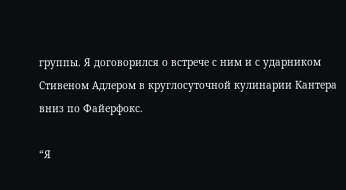группы. Я договорился о встрече с ним и с ударником Стивеном Адлером в круглосуточной кулинарии Кантера вниз по Файерфокс.

“Я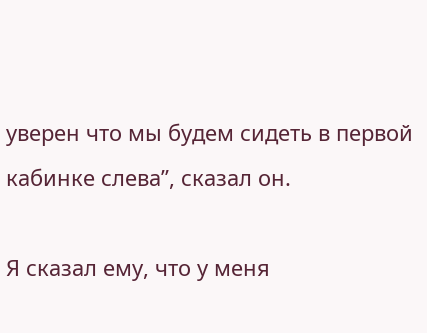уверен что мы будем сидеть в первой кабинке слева”, сказал он.

Я сказал ему, что у меня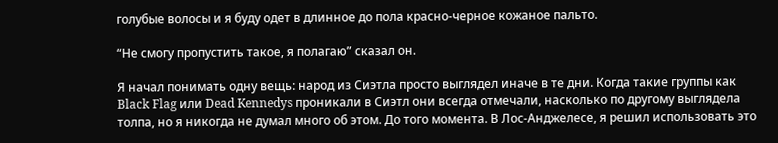голубые волосы и я буду одет в длинное до пола красно-черное кожаное пальто.

“Не смогу пропустить такое, я полагаю” сказал он.

Я начал понимать одну вещь: народ из Сиэтла просто выглядел иначе в те дни. Когда такие группы как Black Flag или Dead Kennedys проникали в Сиэтл они всегда отмечали, насколько по другому выглядела толпа, но я никогда не думал много об этом. До того момента. В Лос-Анджелесе, я решил использовать это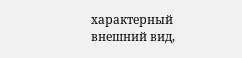характерный внешний вид,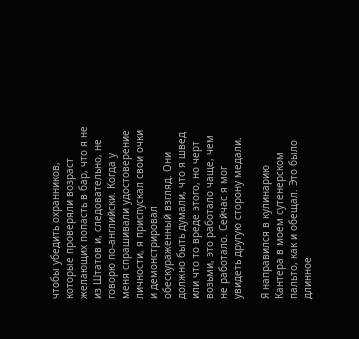чтобы убедить охранников, которые проверяли возраст желающих попасть в бар, что я не из Штатов и, следовательно, не говорю по-английски. Когда у меня спрашивали удостоверение личности, я приспускал свои очки и демонстрировал обескураженный взгляд. Они должно быть думали, что я швед или что то вреде этого, но черт возьми, это работало чаще, чем не работало. Сейчас я мог увидеть другую сторону медали.

Я направился в кулинарию Кантера в моем сутенерском пальто, как и обещал. Это было длинное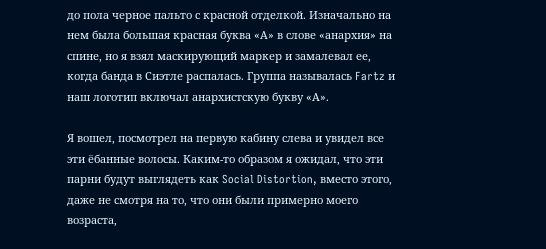до пола черное пальто с красной отделкой. Изначально на нем была большая красная буква «А» в слове «анархия» на спине, но я взял маскирующий маркер и замалевал ее, когда банда в Сиэтле распалась. Группа называлась Fartz и наш логотип включал анархистскую букву «А».

Я вошел, посмотрел на первую кабину слева и увидел все эти ёбанные волосы. Каким-то образом я ожидал, что эти парни будут выглядеть как Social Distortion, вместо этого, даже не смотря на то, что они были примерно моего возраста,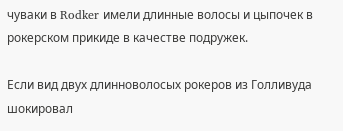чуваки в Rodker имели длинные волосы и цыпочек в рокерском прикиде в качестве подружек.

Если вид двух длинноволосых рокеров из Голливуда шокировал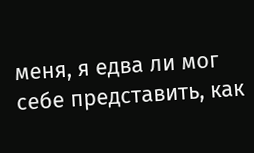меня, я едва ли мог себе представить, как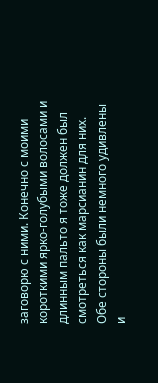заговорю с ними. Конечно с моими короткими ярко-голубыми волосами и длинным пальто я тоже должен был смотреться как марсианин для них. Обе стороны были немного удивлены и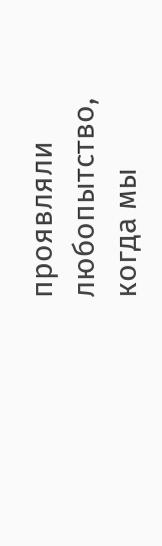проявляли любопытство, когда мы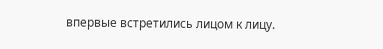впервые встретились лицом к лицу.